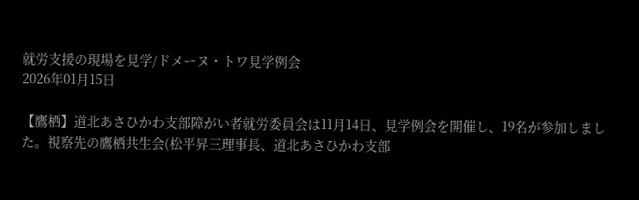就労支援の現場を見学/ドメーヌ・トワ見学例会
2026年01月15日

【鷹栖】道北あさひかわ支部障がい者就労委員会は11月14日、見学例会を開催し、19名が参加しました。視察先の鷹栖共生会(松平昇三理事長、道北あさひかわ支部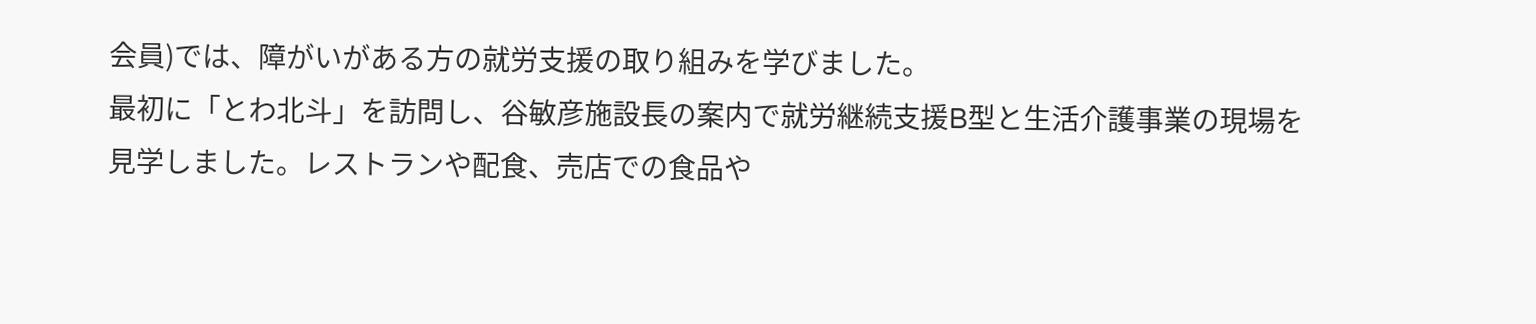会員)では、障がいがある方の就労支援の取り組みを学びました。
最初に「とわ北斗」を訪問し、谷敏彦施設長の案内で就労継続支援B型と生活介護事業の現場を見学しました。レストランや配食、売店での食品や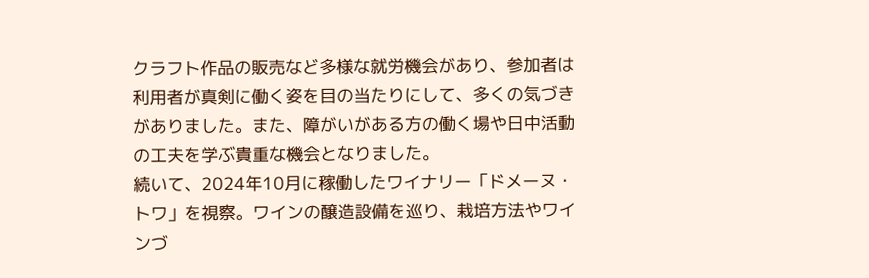クラフト作品の販売など多様な就労機会があり、参加者は利用者が真剣に働く姿を目の当たりにして、多くの気づきがありました。また、障がいがある方の働く場や日中活動の工夫を学ぶ貴重な機会となりました。
続いて、2024年10月に稼働したワイナリー「ドメーヌ・トワ」を視察。ワインの醸造設備を巡り、栽培方法やワインづ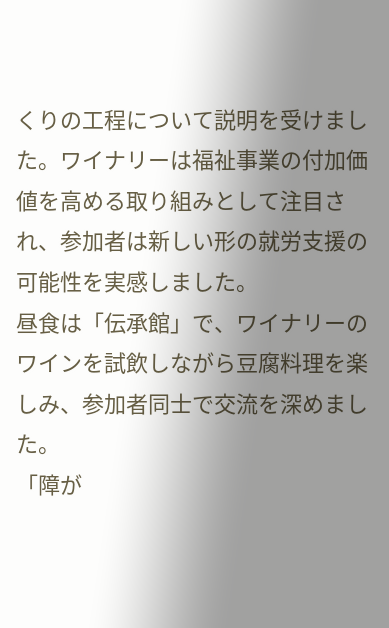くりの工程について説明を受けました。ワイナリーは福祉事業の付加価値を高める取り組みとして注目され、参加者は新しい形の就労支援の可能性を実感しました。
昼食は「伝承館」で、ワイナリーのワインを試飲しながら豆腐料理を楽しみ、参加者同士で交流を深めました。
「障が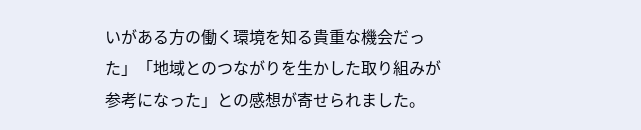いがある方の働く環境を知る貴重な機会だった」「地域とのつながりを生かした取り組みが参考になった」との感想が寄せられました。